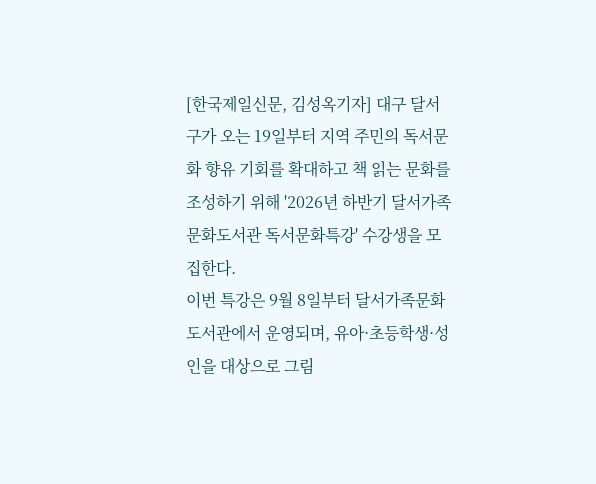[한국제일신문, 김성옥기자] 대구 달서구가 오는 19일부터 지역 주민의 독서문화 향유 기회를 확대하고 책 읽는 문화를 조성하기 위해 '2026년 하반기 달서가족문화도서관 독서문화특강' 수강생을 모집한다.
이번 특강은 9월 8일부터 달서가족문화도서관에서 운영되며, 유아·초등학생·성인을 대상으로 그림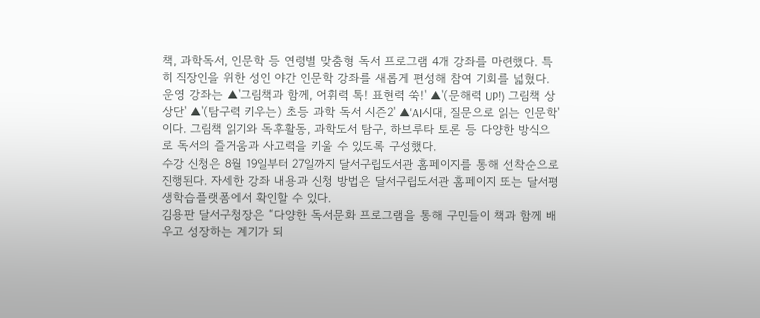책, 과학독서, 인문학 등 연령별 맞춤형 독서 프로그램 4개 강좌를 마련했다. 특히 직장인을 위한 성인 야간 인문학 강좌를 새롭게 편성해 참여 기회를 넓혔다.
운영 강좌는 ▲'그림책과 함께, 어휘력 톡! 표현력 쑥!' ▲'(문해력 UP!) 그림책 상상단' ▲'(탐구력 키우는) 초등 과학 독서 시즌2' ▲'AI시대, 질문으로 읽는 인문학'이다. 그림책 읽기와 독후활동, 과학도서 탐구, 하브루타 토론 등 다양한 방식으로 독서의 즐거움과 사고력을 키울 수 있도록 구성했다.
수강 신청은 8월 19일부터 27일까지 달서구립도서관 홈페이지를 통해 선착순으로 진행된다. 자세한 강좌 내용과 신청 방법은 달서구립도서관 홈페이지 또는 달서평생학습플랫폼에서 확인할 수 있다.
김용판 달서구청장은 “다양한 독서문화 프로그램을 통해 구민들이 책과 함께 배우고 성장하는 계기가 되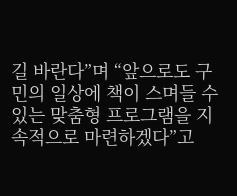길 바란다”며 “앞으로도 구민의 일상에 책이 스며들 수 있는 맞춤형 프로그램을 지속적으로 마련하겠다”고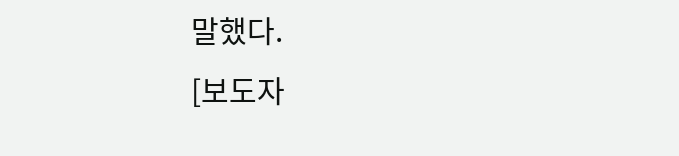말했다.
[보도자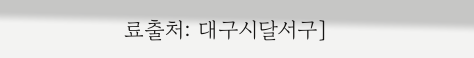료출처: 대구시달서구]